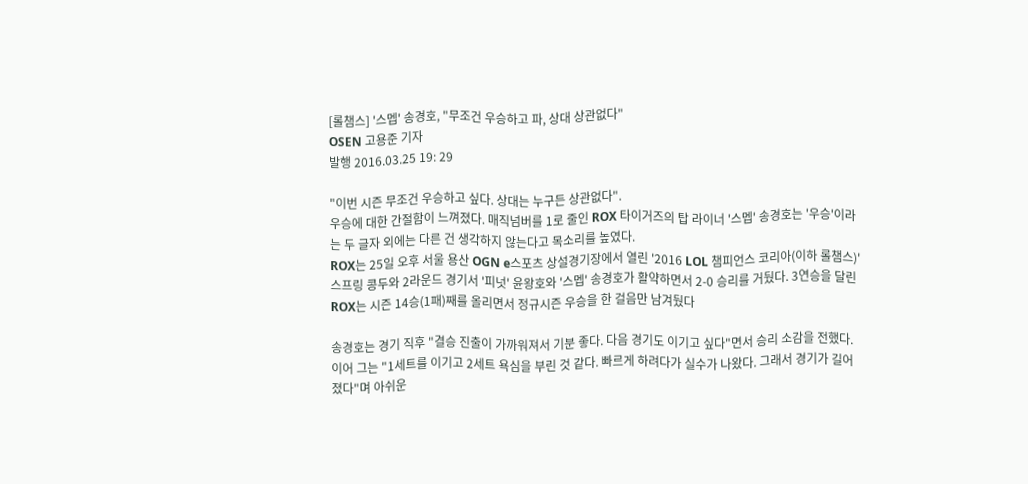[롤챔스] '스멥' 송경호, "무조건 우승하고 파, 상대 상관없다"
OSEN 고용준 기자
발행 2016.03.25 19: 29

"이번 시즌 무조건 우승하고 싶다. 상대는 누구든 상관없다".
우승에 대한 간절함이 느껴졌다. 매직넘버를 1로 줄인 ROX 타이거즈의 탑 라이너 '스멥' 송경호는 '우승'이라는 두 글자 외에는 다른 건 생각하지 않는다고 목소리를 높였다.
ROX는 25일 오후 서울 용산 OGN e스포츠 상설경기장에서 열린 '2016 LOL 챔피언스 코리아(이하 롤챔스)' 스프링 콩두와 2라운드 경기서 '피넛' 윤왕호와 '스멥' 송경호가 활약하면서 2-0 승리를 거뒀다. 3연승을 달린 ROX는 시즌 14승(1패)째를 올리면서 정규시즌 우승을 한 걸음만 남겨뒀다

송경호는 경기 직후 "결승 진출이 가까워져서 기분 좋다. 다음 경기도 이기고 싶다"면서 승리 소감을 전했다.
이어 그는 "1세트를 이기고 2세트 욕심을 부린 것 같다. 빠르게 하려다가 실수가 나왔다. 그래서 경기가 길어졌다"며 아쉬운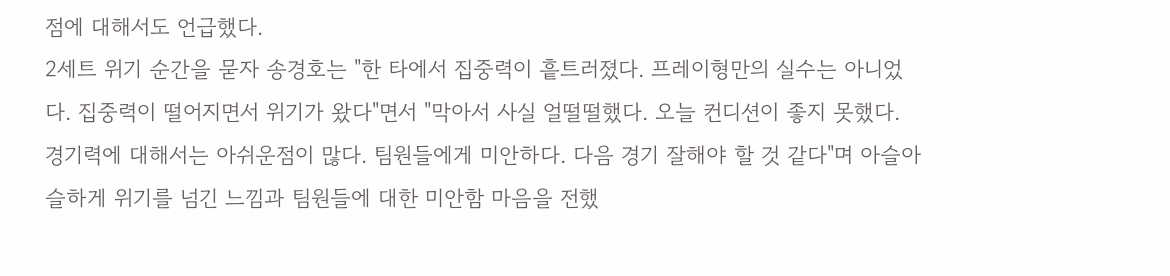점에 대해서도 언급했다.
2세트 위기 순간을 묻자 송경호는 "한 타에서 집중력이 흩트러졌다. 프레이형만의 실수는 아니었다. 집중력이 떨어지면서 위기가 왔다"면서 "막아서 사실 얼떨떨했다. 오늘 컨디션이 좋지 못했다. 경기력에 대해서는 아쉬운점이 많다. 팀원들에게 미안하다. 다음 경기 잘해야 할 것 같다"며 아슬아슬하게 위기를 넘긴 느낌과 팀원들에 대한 미안함 마음을 전했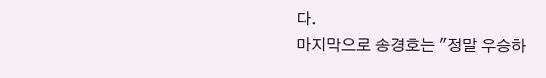다.
마지막으로 송경호는 "정말 우승하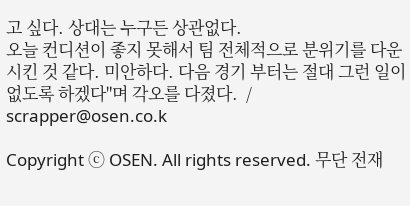고 싶다. 상대는 누구든 상관없다.
오늘 컨디션이 좋지 못해서 팀 전체적으로 분위기를 다운 시킨 것 같다. 미안하다. 다음 경기 부터는 절대 그런 일이 없도록 하겠다"며 각오를 다졌다.  / scrapper@osen.co.k

Copyright ⓒ OSEN. All rights reserved. 무단 전재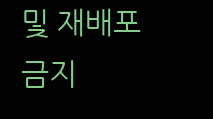및 재배포 금지